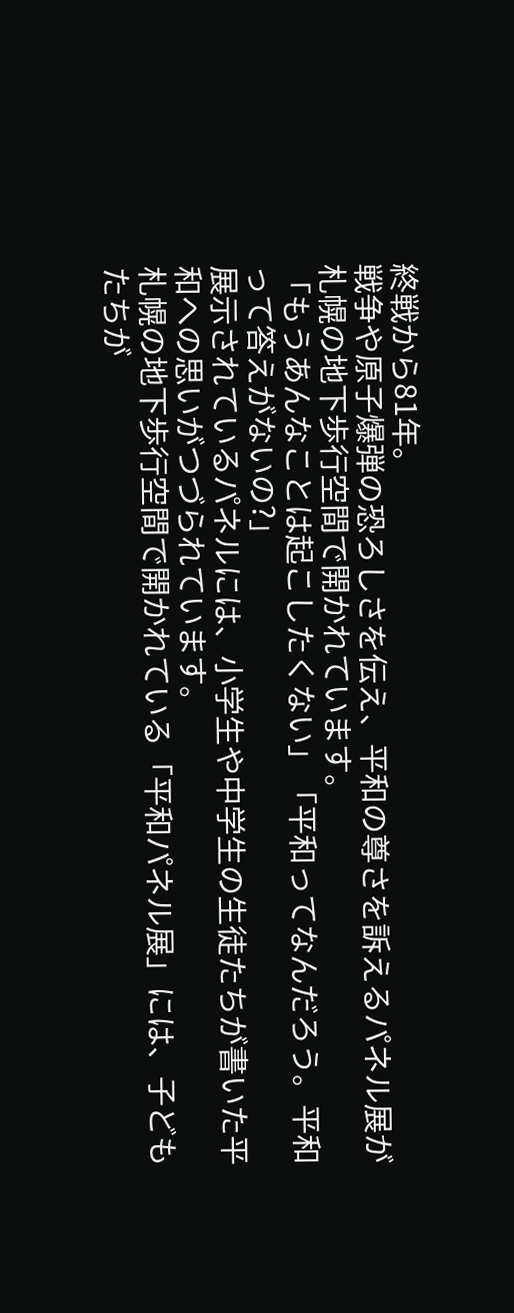終戦から81年。
戦争や原子爆弾の恐ろしさを伝え、平和の尊さを訴えるパネル展が札幌の地下歩行空間で開かれています。
「もうあんなことは起こしたくない」「平和ってなんだろう。平和って答えがないの?」
展示されているパネルには、小学生や中学生の生徒たちが書いた平和への思いがつづられています。
札幌の地下歩行空間で開かれている「平和パネル展」には、子どもたちが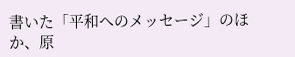書いた「平和へのメッセージ」のほか、原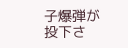子爆弾が投下さ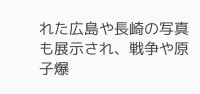れた広島や長崎の写真も展示され、戦争や原子爆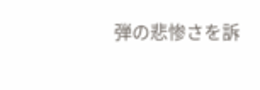弾の悲惨さを訴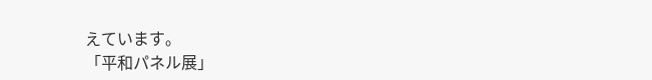えています。
「平和パネル展」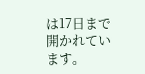は17日まで開かれています。